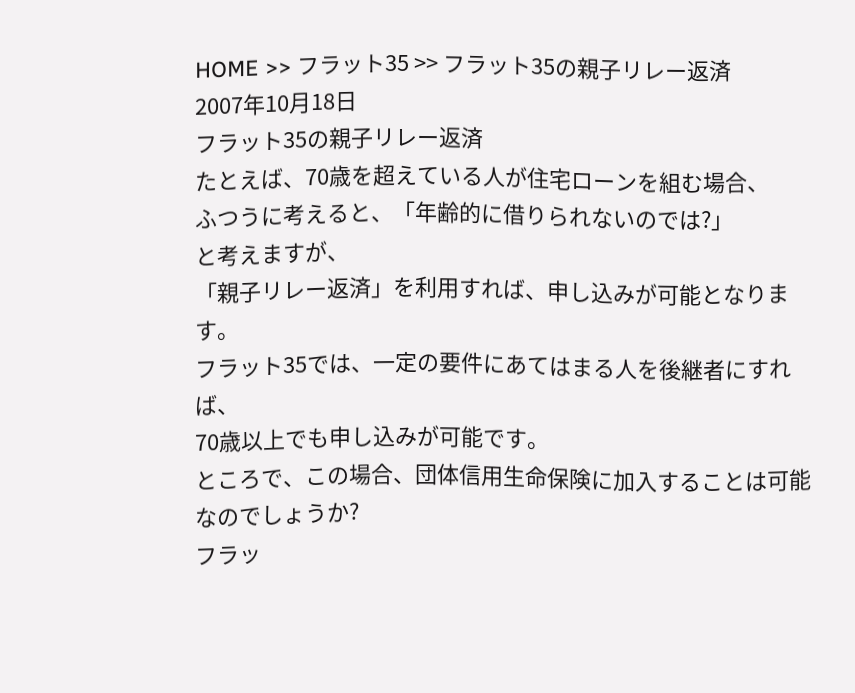HOME >> フラット35 >> フラット35の親子リレー返済
2007年10月18日
フラット35の親子リレー返済
たとえば、70歳を超えている人が住宅ローンを組む場合、
ふつうに考えると、「年齢的に借りられないのでは?」
と考えますが、
「親子リレー返済」を利用すれば、申し込みが可能となります。
フラット35では、一定の要件にあてはまる人を後継者にすれば、
70歳以上でも申し込みが可能です。
ところで、この場合、団体信用生命保険に加入することは可能なのでしょうか?
フラッ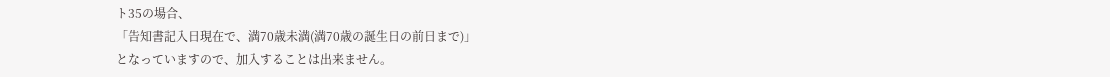ト35の場合、
「告知書記入日現在で、満70歳未満(満70歳の誕生日の前日まで)」
となっていますので、加入することは出来ません。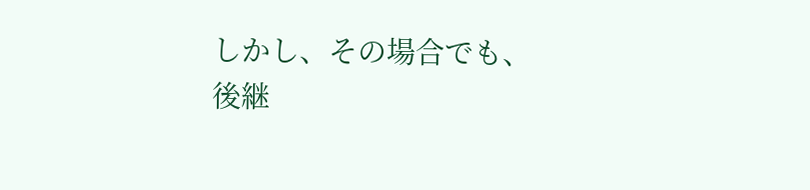しかし、その場合でも、
後継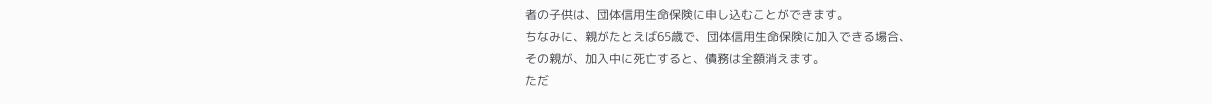者の子供は、団体信用生命保険に申し込むことができます。
ちなみに、親がたとえば65歳で、団体信用生命保険に加入できる場合、
その親が、加入中に死亡すると、債務は全額消えます。
ただ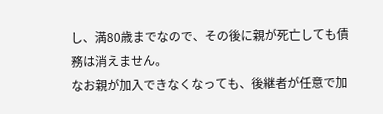し、満80歳までなので、その後に親が死亡しても債務は消えません。
なお親が加入できなくなっても、後継者が任意で加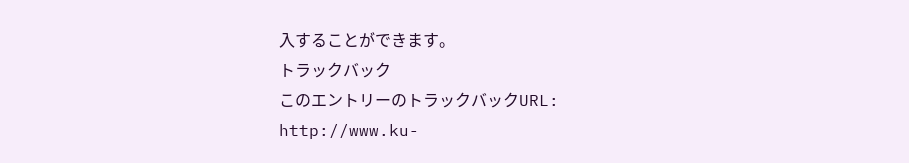入することができます。
トラックバック
このエントリーのトラックバックURL:
http://www.ku-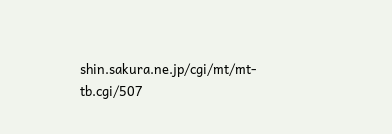shin.sakura.ne.jp/cgi/mt/mt-tb.cgi/507